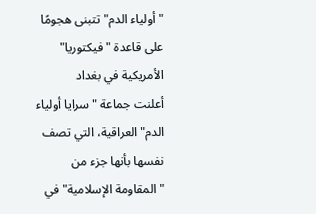"أولياء الدم" تتبنى هجومًا على قاعدة "فيكتوريا" الأمريكية في بغداد
أعلنت جماعة "سرايا أولياء الدم" العراقية، التي تصف نفسها بأنها جزء من "المقاومة الإسلامية" في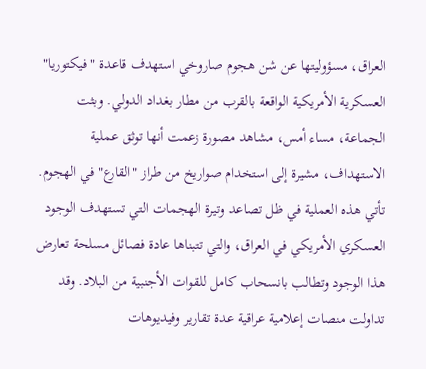العراق، مسؤوليتها عن شن هجوم صاروخي استهدف قاعدة "فيكتوريا" العسكرية الأمريكية الواقعة بالقرب من مطار بغداد الدولي. وبثت الجماعة، مساء أمس، مشاهد مصورة زعمت أنها توثق عملية الاستهداف، مشيرة إلى استخدام صواريخ من طراز "القارع" في الهجوم.
تأتي هذه العملية في ظل تصاعد وتيرة الهجمات التي تستهدف الوجود العسكري الأمريكي في العراق، والتي تتبناها عادة فصائل مسلحة تعارض هذا الوجود وتطالب بانسحاب كامل للقوات الأجنبية من البلاد. وقد تداولت منصات إعلامية عراقية عدة تقارير وفيديوهات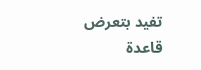تفيد بتعرض قاعدة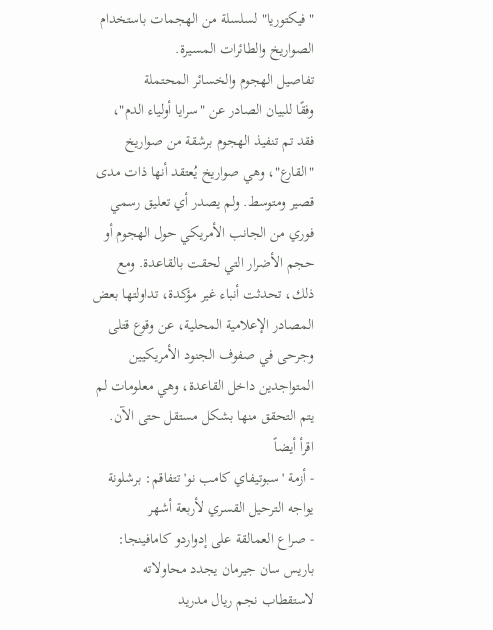"فيكتوريا" لسلسلة من الهجمات باستخدام الصواريخ والطائرات المسيرة.
تفاصيل الهجوم والخسائر المحتملة
وفقًا للبيان الصادر عن "سرايا أولياء الدم"، فقد تم تنفيذ الهجوم برشقة من صواريخ "القارع"، وهي صواريخ يُعتقد أنها ذات مدى قصير ومتوسط. ولم يصدر أي تعليق رسمي فوري من الجانب الأمريكي حول الهجوم أو حجم الأضرار التي لحقت بالقاعدة. ومع ذلك، تحدثت أنباء غير مؤكدة، تداولتها بعض المصادر الإعلامية المحلية، عن وقوع قتلى وجرحى في صفوف الجنود الأمريكيين المتواجدين داخل القاعدة، وهي معلومات لم يتم التحقق منها بشكل مستقل حتى الآن.
اقرأ أيضاً
- أزمة 'سبوتيفاي كامب نو' تتفاقم: برشلونة يواجه الترحيل القسري لأربعة أشهر
- صراع العمالقة على إدواردو كامافينجا: باريس سان جيرمان يجدد محاولاته لاستقطاب نجم ريال مدريد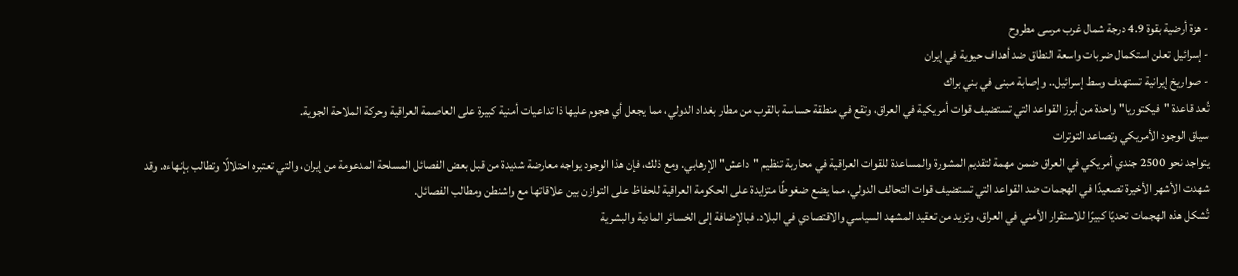- هزة أرضية بقوة 4.9 درجة شمال غرب مرسى مطروح
- إسرائيل تعلن استكمال ضربات واسعة النطاق ضد أهداف حيوية في إيران
- صواريخ إيرانية تستهدف وسط إسرائيل.. وإصابة مبنى في بني براك
تُعد قاعدة "فيكتوريا" واحدة من أبرز القواعد التي تستضيف قوات أمريكية في العراق، وتقع في منطقة حساسة بالقرب من مطار بغداد الدولي، مما يجعل أي هجوم عليها ذا تداعيات أمنية كبيرة على العاصمة العراقية وحركة الملاحة الجوية.
سياق الوجود الأمريكي وتصاعد التوترات
يتواجد نحو 2500 جندي أمريكي في العراق ضمن مهمة لتقديم المشورة والمساعدة للقوات العراقية في محاربة تنظيم "داعش" الإرهابي. ومع ذلك، فإن هذا الوجود يواجه معارضة شديدة من قبل بعض الفصائل المسلحة المدعومة من إيران، والتي تعتبره احتلالًا وتطالب بإنهاءه. وقد شهدت الأشهر الأخيرة تصعيدًا في الهجمات ضد القواعد التي تستضيف قوات التحالف الدولي، مما يضع ضغوطًا متزايدة على الحكومة العراقية للحفاظ على التوازن بين علاقاتها مع واشنطن ومطالب الفصائل.
تُشكل هذه الهجمات تحديًا كبيرًا للاستقرار الأمني في العراق، وتزيد من تعقيد المشهد السياسي والاقتصادي في البلاد. فبالإضافة إلى الخسائر المادية والبشرية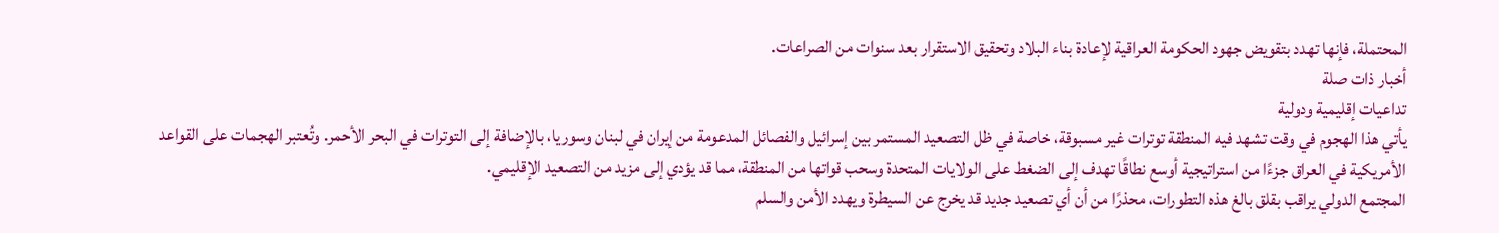المحتملة، فإنها تهدد بتقويض جهود الحكومة العراقية لإعادة بناء البلاد وتحقيق الاستقرار بعد سنوات من الصراعات.
أخبار ذات صلة
تداعيات إقليمية ودولية
يأتي هذا الهجوم في وقت تشهد فيه المنطقة توترات غير مسبوقة، خاصة في ظل التصعيد المستمر بين إسرائيل والفصائل المدعومة من إيران في لبنان وسوريا، بالإضافة إلى التوترات في البحر الأحمر. وتُعتبر الهجمات على القواعد الأمريكية في العراق جزءًا من استراتيجية أوسع نطاقًا تهدف إلى الضغط على الولايات المتحدة وسحب قواتها من المنطقة، مما قد يؤدي إلى مزيد من التصعيد الإقليمي.
المجتمع الدولي يراقب بقلق بالغ هذه التطورات، محذرًا من أن أي تصعيد جديد قد يخرج عن السيطرة ويهدد الأمن والسلم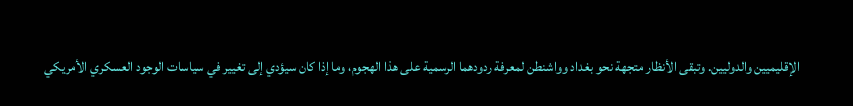الإقليميين والدوليين. وتبقى الأنظار متجهة نحو بغداد وواشنطن لمعرفة ردودهما الرسمية على هذا الهجوم، وما إذا كان سيؤدي إلى تغيير في سياسات الوجود العسكري الأمريكي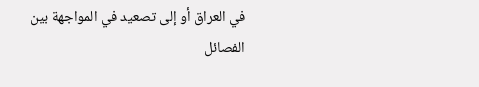في العراق أو إلى تصعيد في المواجهة بين الفصائل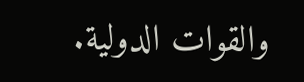والقوات الدولية.